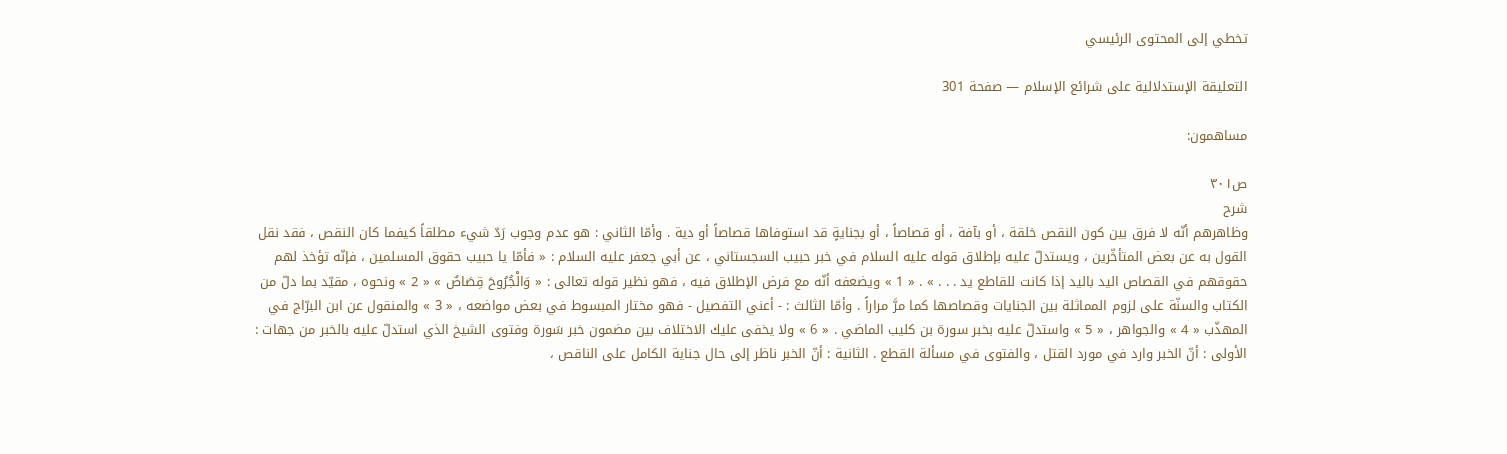تخطي إلى المحتوى الرئيسي

التعليقة الإستدلالية على شرائع الإسلام — صفحة 301

مساهمون:

ص٣٠١
شرح
وظاهرهم أنّه لا فرق بين كون النقص خلقة ، أو بآفة ، أو قصاصاً ، أو بجنايةٍ قد استوفاها قصاصاً أو دية . وأمّا الثاني : هو عدم وجوب رَدّ شيء مطلقاً كيفما كان النقص ، فقد نقل القول به عن بعض المتأخّرين ، ويستدلّ عليه بإطلاق قوله عليه السلام في خبر حبيب السجستاني ، عن أبي جعفر عليه السلام : « فأمّا يا حبيب حقوق المسلمين ، فإنّه تؤخذ لهم حقوقهم في القصاص اليد باليد إذا كانت للقاطع يد . . . » . « 1 » ويضعفه أنّه مع فرض الإطلاق فيه ، فهو نظير قوله تعالى : « وَالْجُرُوحَ قِصَاصٌ » « 2 » ونحوه ، مقيّد بما دلّ من الكتاب والسنّة على لزوم المماثلة بين الجنايات وقصاصها كما مرَّ مراراً . وأمّا الثالث : - أعني التفصيل - فهو مختار المبسوط في بعض مواضعه ، « 3 » والمنقول عن ابن البرّاج في المهذّب « 4 » والجواهر ، « 5 » واستدلّ عليه بخبر سورة بن كليب الماضي . « 6 » ولا يخفى عليك الاختلاف بين مضمون خبر سَورة وفتوى الشيخ الذي استدلّ عليه بالخبر من جهات : الأولى : أنّ الخبر وارد في مورد القتل ، والفتوى في مسألة القطع . الثانية : أنّ الخبر ناظر إلى حال جناية الكامل على الناقص ،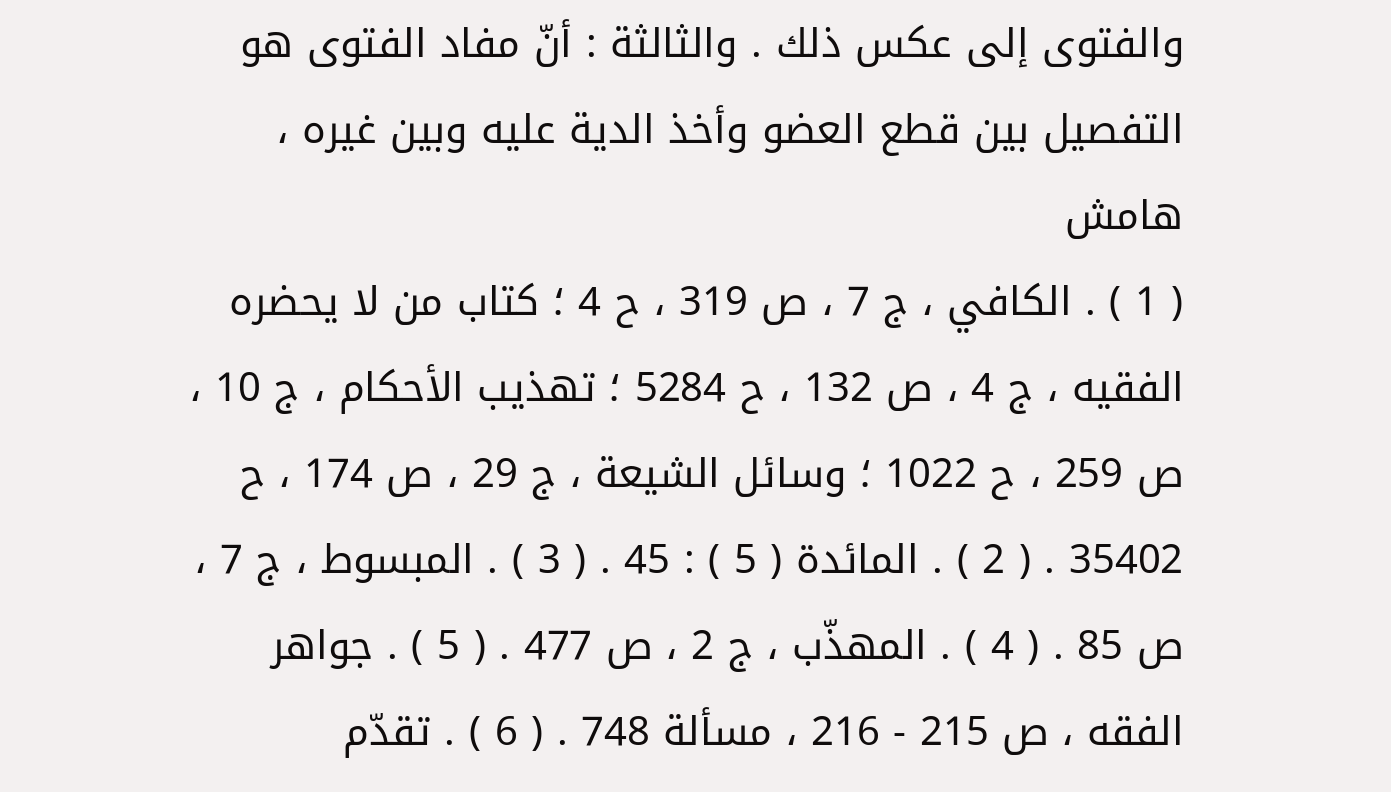والفتوى إلى عكس ذلك . والثالثة : أنّ مفاد الفتوى هو التفصيل بين قطع العضو وأخذ الدية عليه وبين غيره ،
هامش
( 1 ) . الكافي ، ج 7 ، ص 319 ، ح 4 ؛ كتاب من لا يحضره الفقيه ، ج 4 ، ص 132 ، ح 5284 ؛ تهذيب الأحكام ، ج 10 ، ص 259 ، ح 1022 ؛ وسائل الشيعة ، ج 29 ، ص 174 ، ح 35402 . ( 2 ) . المائدة ( 5 ) : 45 . ( 3 ) . المبسوط ، ج 7 ، ص 85 . ( 4 ) . المهذّب ، ج 2 ، ص 477 . ( 5 ) . جواهر الفقه ، ص 215 - 216 ، مسألة 748 . ( 6 ) . تقدّم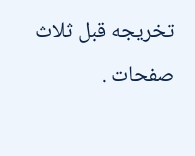تخريجه قبل ثلاث صفحات .